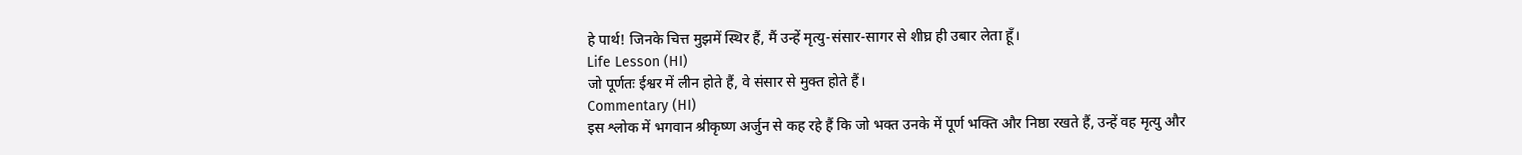हे पार्थ! जिनके चित्त मुझमें स्थिर हैं, मैं उन्हें मृत्यु-संसार-सागर से शीघ्र ही उबार लेता हूँ।
Life Lesson (HI)
जो पूर्णतः ईश्वर में लीन होते हैं, वे संसार से मुक्त होते हैं।
Commentary (HI)
इस श्लोक में भगवान श्रीकृष्ण अर्जुन से कह रहे हैं कि जो भक्त उनके में पूर्ण भक्ति और निष्ठा रखते हैं, उन्हें वह मृत्यु और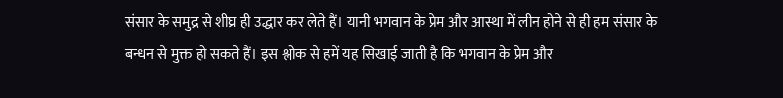संसार के समुद्र से शीघ्र ही उद्धार कर लेते हैं। यानी भगवान के प्रेम और आस्था में लीन होने से ही हम संसार के बन्धन से मुक्त हो सकते हैं। इस श्लोक से हमें यह सिखाई जाती है कि भगवान के प्रेम और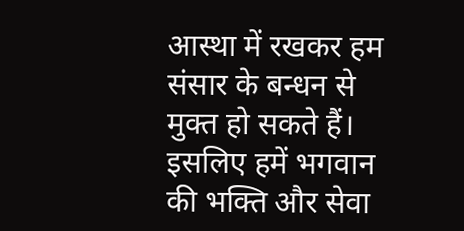आस्था में रखकर हम संसार के बन्धन से मुक्त हो सकते हैं। इसलिए हमें भगवान की भक्ति और सेवा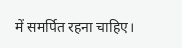में समर्पित रहना चाहिए।